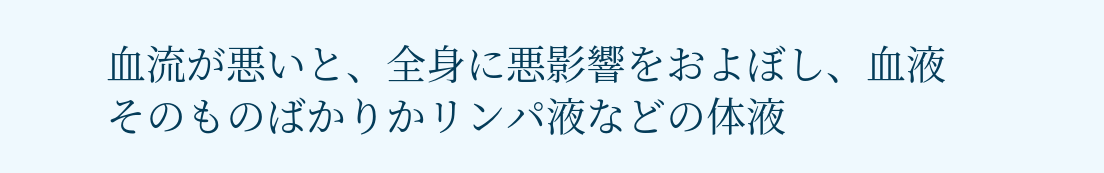血流が悪いと、全身に悪影響をおよぼし、血液そのものばかりかリンパ液などの体液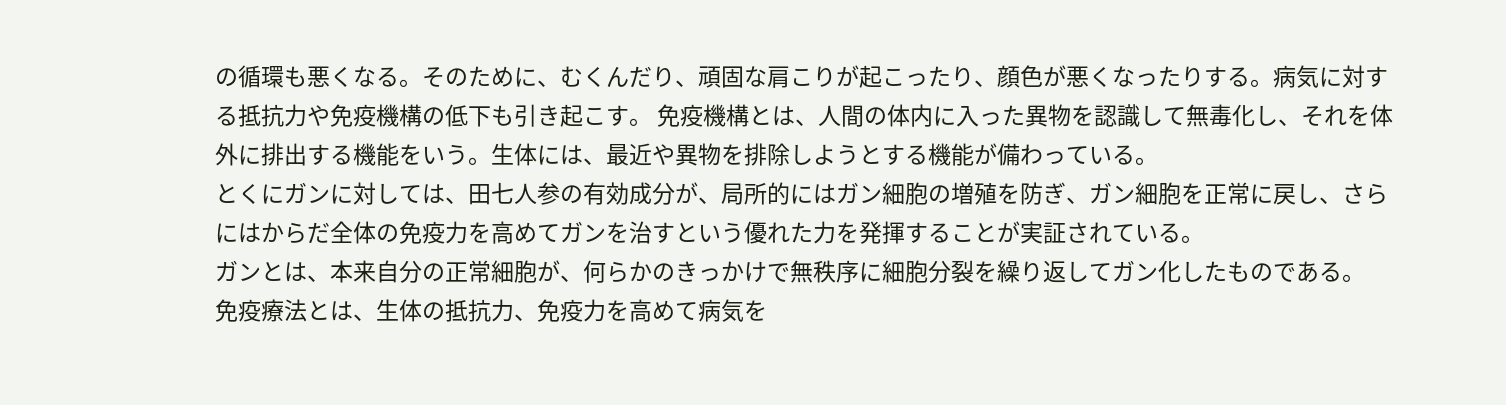の循環も悪くなる。そのために、むくんだり、頑固な肩こりが起こったり、顔色が悪くなったりする。病気に対する抵抗力や免疫機構の低下も引き起こす。 免疫機構とは、人間の体内に入った異物を認識して無毒化し、それを体外に排出する機能をいう。生体には、最近や異物を排除しようとする機能が備わっている。
とくにガンに対しては、田七人参の有効成分が、局所的にはガン細胞の増殖を防ぎ、ガン細胞を正常に戻し、さらにはからだ全体の免疫力を高めてガンを治すという優れた力を発揮することが実証されている。
ガンとは、本来自分の正常細胞が、何らかのきっかけで無秩序に細胞分裂を繰り返してガン化したものである。
免疫療法とは、生体の抵抗力、免疫力を高めて病気を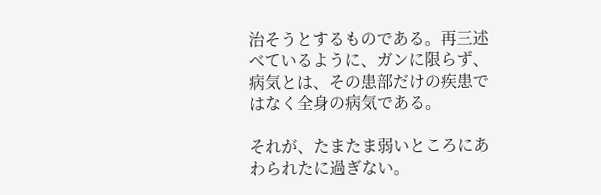治そうとするものである。再三述べているように、ガンに限らず、病気とは、その患部だけの疾患ではなく全身の病気である。

それが、たまたま弱いところにあわられたに過ぎない。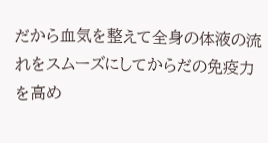だから血気を整えて全身の体液の流れをスムーズにしてからだの免疫力を高め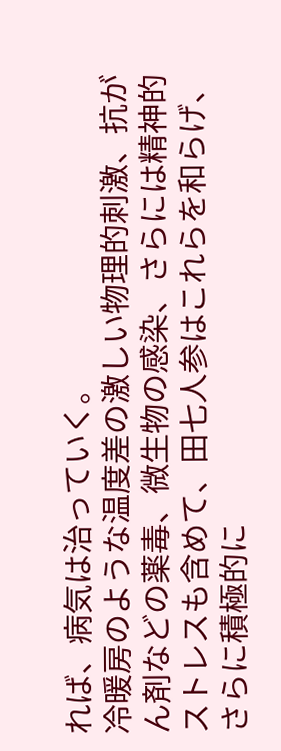れば、病気は治っていく。
冷暖房のような温度差の激しい物理的刺激、抗がん剤などの薬毒、微生物の感染、さらには精神的ストレスも含めて、田七人参はこれらを和らげ、さらに積極的に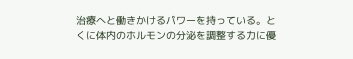治療へと働きかけるパワーを持っている。とくに体内のホルモンの分泌を調整する力に優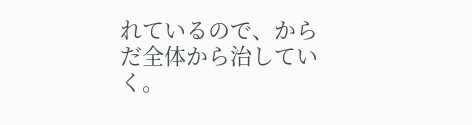れているので、からだ全体から治していく。